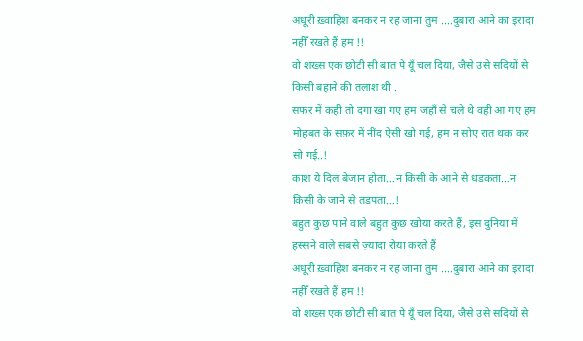अधूरी ख़्वाहिश बनकर न रह जाना तुम ....दुबारा आने का इरादा नहीँ रखते हैं हम !!
वो शख्स एक छोटी सी बात पे यूँ चल दिया, जैसे उसे सदियों से किसी बहाने की तलाश थी .
सफर में कही तो दगा खा गए हम जहाँ से चले थे वही आ गए हम
मोहबत के सफ़र में नींद ऐसी खो गई, हम न सोए रात थक कर सो गई..!
काश ये दिल बेजान होता…न किसी के आने से धडकता…न किसी के जाने से तडपता…!
बहुत कुछ पाने वाले बहुत कुछ खोया करते हैं, इस दुनिया में हस्सने वाले सबसे ज़्यादा रोया करते हैं
अधूरी ख़्वाहिश बनकर न रह जाना तुम ....दुबारा आने का इरादा नहीँ रखते हैं हम !!
वो शख्स एक छोटी सी बात पे यूँ चल दिया, जैसे उसे सदियों से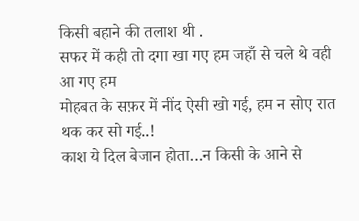किसी बहाने की तलाश थी .
सफर में कही तो दगा खा गए हम जहाँ से चले थे वही आ गए हम
मोहबत के सफ़र में नींद ऐसी खो गई, हम न सोए रात थक कर सो गई..!
काश ये दिल बेजान होता…न किसी के आने से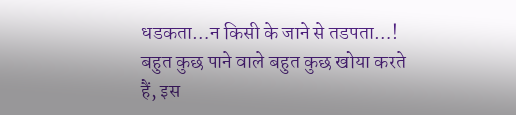धडकता…न किसी के जाने से तडपता…!
बहुत कुछ पाने वाले बहुत कुछ खोया करते हैं, इस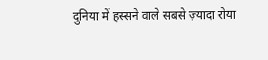दुनिया में हस्सने वाले सबसे ज़्यादा रोया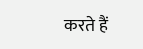करते हैं